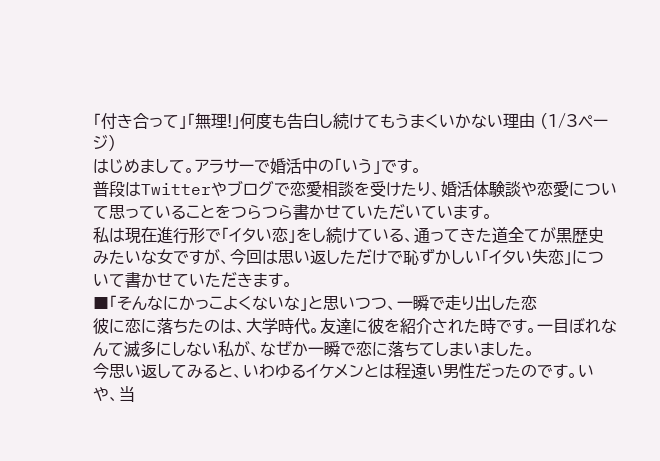「付き合って」「無理!」何度も告白し続けてもうまくいかない理由 (1/3ページ)
はじめまして。アラサーで婚活中の「いう」です。
普段はTwitterやブログで恋愛相談を受けたり、婚活体験談や恋愛について思っていることをつらつら書かせていただいています。
私は現在進行形で「イタい恋」をし続けている、通ってきた道全てが黒歴史みたいな女ですが、今回は思い返しただけで恥ずかしい「イタい失恋」について書かせていただきます。
■「そんなにかっこよくないな」と思いつつ、一瞬で走り出した恋
彼に恋に落ちたのは、大学時代。友達に彼を紹介された時です。一目ぼれなんて滅多にしない私が、なぜか一瞬で恋に落ちてしまいました。
今思い返してみると、いわゆるイケメンとは程遠い男性だったのです。いや、当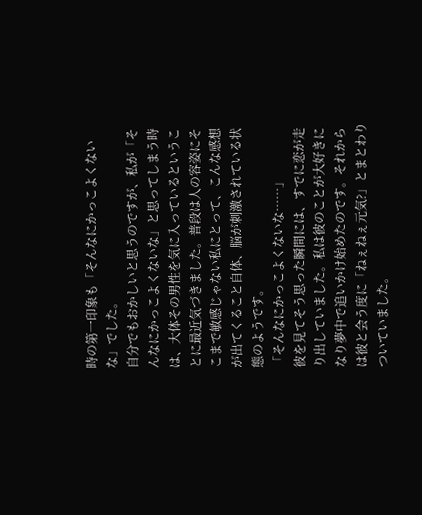時の第一印象も「そんなにかっこよくないな」でした。
自分でもおかしいと思うのですが、私が「そんなにかっこよくないな」と思ってしまう時は、大体その男性を気に入っているということに最近気づきました。普段は人の容姿にそこまで敏感じゃない私にとって、こんな感想が出てくること自体、脳が刺激されている状態のようです。
「そんなにかっこよくないな……」
彼を見てそう思った瞬間には、すでに恋が走り出していました。私は彼のことが大好きになり夢中で追いかけ始めたのです。それからは彼と会う度に「ねぇねぇ元気?」とまとわりついていました。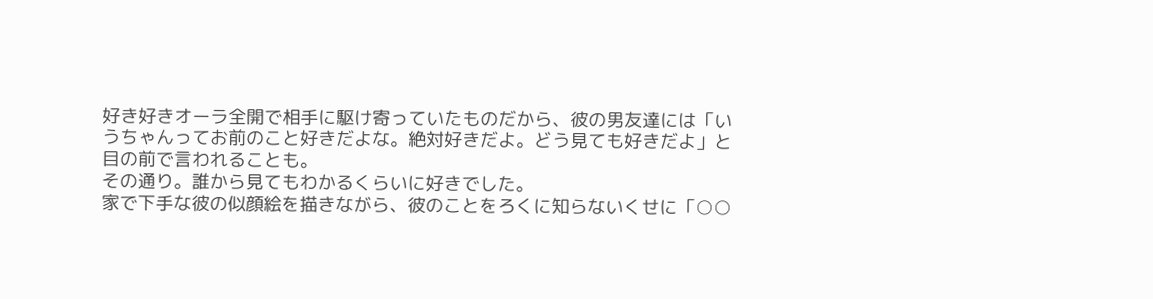好き好きオーラ全開で相手に駆け寄っていたものだから、彼の男友達には「いうちゃんってお前のこと好きだよな。絶対好きだよ。どう見ても好きだよ」と目の前で言われることも。
その通り。誰から見てもわかるくらいに好きでした。
家で下手な彼の似顔絵を描きながら、彼のことをろくに知らないくせに「○○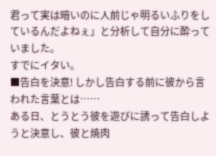君って実は暗いのに人前じゃ明るいふりをしているんだよねぇ」と分析して自分に酔っていました。
すでにイタい。
■告白を決意! しかし告白する前に彼から言われた言葉とは……
ある日、とうとう彼を遊びに誘って告白しようと決意し、彼と焼肉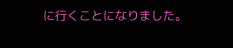に行くことになりました。